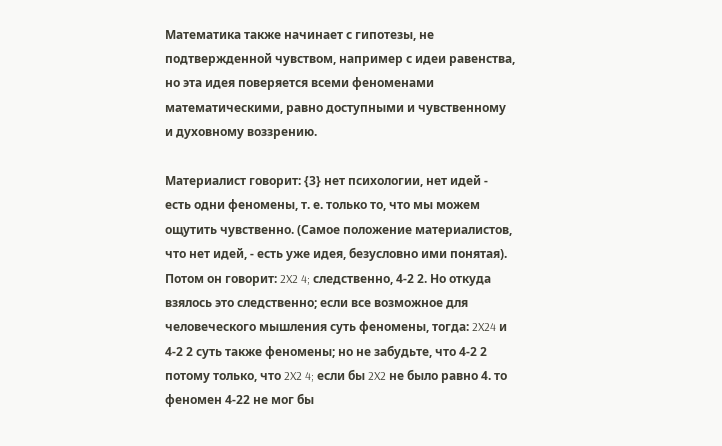Математика также начинает с гипотезы, не подтвержденной чувством, например с идеи равенства, но эта идея поверяется всеми феноменами математическими, равно доступными и чувственному и духовному воззрению.

Материалист говорит: {3} нет психологии, нет идей - есть одни феномены, т. е. только то, что мы можем ощутить чувственно. (Самое положение материалистов, что нет идей, - есть уже идея, безусловно ими понятая). Потом он говорит: 2X2 4; следственно, 4-2 2. Но откуда взялось это следственно; если все возможное для человеческого мышления суть феномены, тогда: 2X24 и 4-2 2 суть также феномены; но не забудьте, что 4-2 2 потому только, что 2X2 4; если бы 2X2 не было равно 4. то феномен 4-22 не мог бы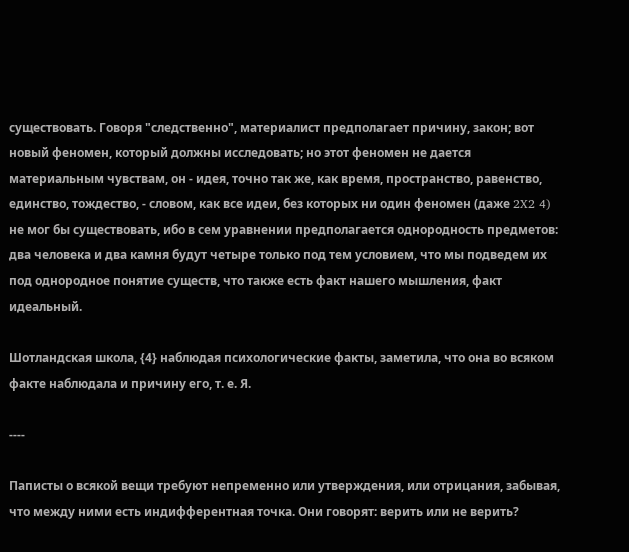существовать. Говоря "следственно", материалист предполагает причину, закон; вот новый феномен, который должны исследовать; но этот феномен не дается материальным чувствам, он - идея, точно так же, как время, пространство, равенство, единство, тождество, - словом, как все идеи, без которых ни один феномен (даже 2X2 4) не мог бы существовать, ибо в сем уравнении предполагается однородность предметов: два человека и два камня будут четыре только под тем условием, что мы подведем их под однородное понятие существ, что также есть факт нашего мышления, факт идеальный.

Шотландская школа, {4} наблюдая психологические факты, заметила, что она во всяком факте наблюдала и причину его, т. е. Я.

----

Паписты о всякой вещи требуют непременно или утверждения, или отрицания, забывая, что между ними есть индифферентная точка. Они говорят: верить или не верить?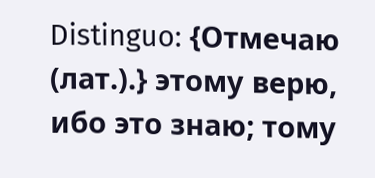Distinguo: {Отмечаю (лат.).} этому верю, ибо это знаю; тому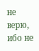не верю, ибо не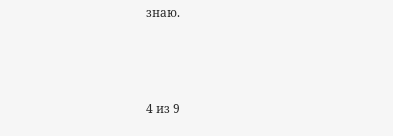знаю.



4 из 9